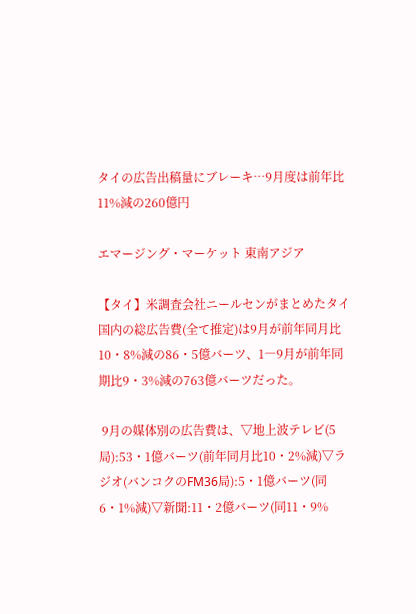タイの広告出稿量にブレーキ…9月度は前年比11%減の260億円

エマージング・マーケット 東南アジア

【タイ】米調査会社ニールセンがまとめたタイ国内の総広告費(全て推定)は9月が前年同月比10・8%減の86・5億バーツ、1―9月が前年同期比9・3%減の763億バーツだった。

 9月の媒体別の広告費は、▽地上波テレビ(5局):53・1億バーツ(前年同月比10・2%減)▽ラジオ(バンコクのFM36局):5・1億バーツ(同6・1%減)▽新聞:11・2億バーツ(同11・9%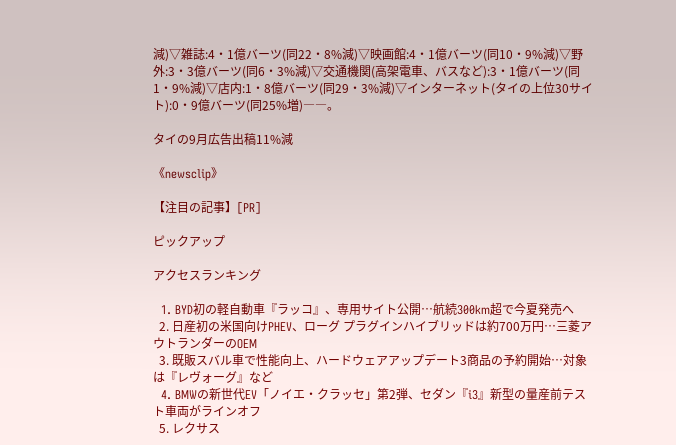減)▽雑誌:4・1億バーツ(同22・8%減)▽映画館:4・1億バーツ(同10・9%減)▽野外:3・3億バーツ(同6・3%減)▽交通機関(高架電車、バスなど):3・1億バーツ(同1・9%減)▽店内:1・8億バーツ(同29・3%減)▽インターネット(タイの上位30サイト):0・9億バーツ(同25%増)――。

タイの9月広告出稿11%減

《newsclip》

【注目の記事】[PR]

ピックアップ

アクセスランキング

  1. BYD初の軽自動車『ラッコ』、専用サイト公開…航続300km超で今夏発売へ
  2. 日産初の米国向けPHEV、ローグ プラグインハイブリッドは約700万円…三菱アウトランダーのOEM
  3. 既販スバル車で性能向上、ハードウェアアップデート3商品の予約開始…対象は『レヴォーグ』など
  4. BMWの新世代EV「ノイエ・クラッセ」第2弾、セダン『i3』新型の量産前テスト車両がラインオフ
  5. レクサス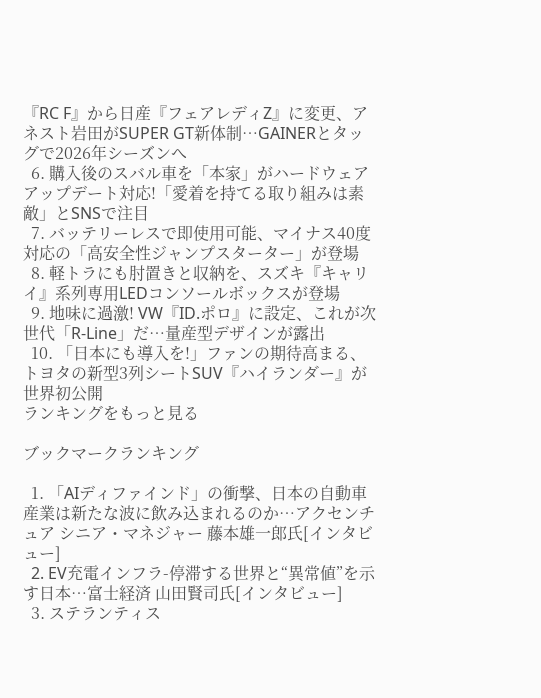『RC F』から日産『フェアレディZ』に変更、アネスト岩田がSUPER GT新体制…GAINERとタッグで2026年シーズンへ
  6. 購入後のスバル車を「本家」がハードウェアアップデート対応!「愛着を持てる取り組みは素敵」とSNSで注目
  7. バッテリーレスで即使用可能、マイナス40度対応の「高安全性ジャンプスターター」が登場
  8. 軽トラにも肘置きと収納を、スズキ『キャリイ』系列専用LEDコンソールボックスが登場
  9. 地味に過激! VW『ID.ポロ』に設定、これが次世代「R-Line」だ…量産型デザインが露出
  10. 「日本にも導入を!」ファンの期待高まる、トヨタの新型3列シートSUV『ハイランダー』が世界初公開
ランキングをもっと見る

ブックマークランキング

  1. 「AIディファインド」の衝撃、日本の自動車産業は新たな波に飲み込まれるのか…アクセンチュア シニア・マネジャー 藤本雄一郎氏[インタビュー]
  2. EV充電インフラ-停滞する世界と“異常値”を示す日本…富士経済 山田賢司氏[インタビュー]
  3. ステランティス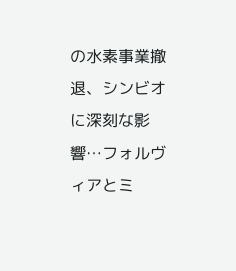の水素事業撤退、シンビオに深刻な影響…フォルヴィアとミ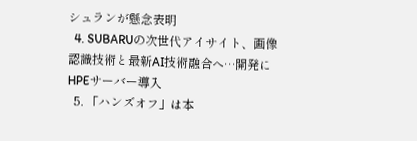シュランが懸念表明
  4. SUBARUの次世代アイサイト、画像認識技術と最新AI技術融合へ…開発にHPEサーバー導入
  5. 「ハンズオフ」は本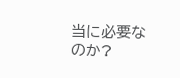当に必要なのか?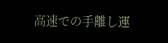高速での手離し運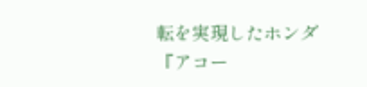転を実現したホンダ『アコー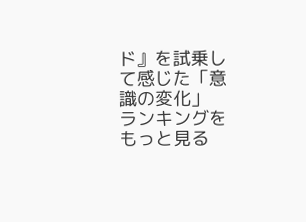ド』を試乗して感じた「意識の変化」
ランキングをもっと見る